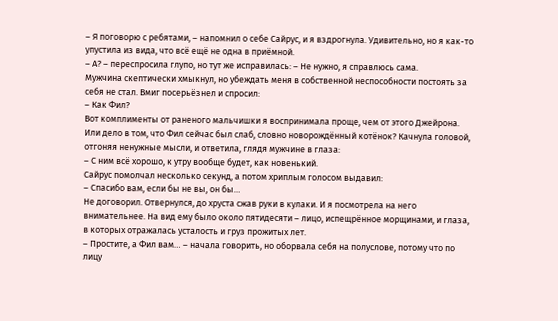– Я поговорю с ребятами, – напомнил о себе Сайрус, и я вздрогнула. Удивительно, но я как-то упустила из вида, что всё ещё не одна в приёмной.
– А? – переспросила глупо, но тут же исправилась: – Не нужно, я справлюсь сама.
Мужчина скептически хмыкнул, но убеждать меня в собственной неспособности постоять за себя не стал. Вмиг посерьёзнел и спросил:
– Как Фил?
Вот комплименты от раненого мальчишки я воспринимала проще, чем от этого Джейрона. Или дело в том, что Фил сейчас был слаб, словно новорождённый котёнок? Качнула головой, отгоняя ненужные мысли, и ответила, глядя мужчине в глаза:
– С ним всё хорошо, к утру вообще будет, как новенький.
Сайрус помолчал несколько секунд, а потом хриплым голосом выдавил:
– Спасибо вам, если бы не вы, он бы…
Не договорил. Отвернулся, до хруста сжав руки в кулаки. И я посмотрела на него внимательнее. На вид ему было около пятидесяти – лицо, испещрённое морщинами, и глаза, в которых отражалась усталость и груз прожитых лет.
– Простите, а Фил вам… – начала говорить, но оборвала себя на полуслове, потому что по лицу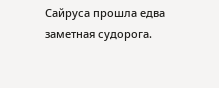Сайруса прошла едва заметная судорога.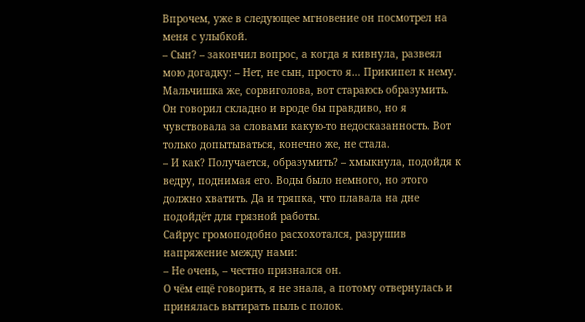Впрочем, уже в следующее мгновение он посмотрел на меня с улыбкой.
– Сын? – закончил вопрос, а когда я кивнула, развеял мою догадку: – Нет, не сын, просто я… Прикипел к нему. Мальчишка же, сорвиголова, вот стараюсь образумить.
Он говорил складно и вроде бы правдиво, но я чувствовала за словами какую-то недосказанность. Вот только допытываться, конечно же, не стала.
– И как? Получается, образумить? – хмыкнула, подойдя к ведру, поднимая его. Воды было немного, но этого должно хватить. Да и тряпка, что плавала на дне подойдёт для грязной работы.
Сайрус громоподобно расхохотался, разрушив напряжение между нами:
– Не очень, – честно признался он.
О чём ещё говорить, я не знала, а потому отвернулась и принялась вытирать пыль с полок.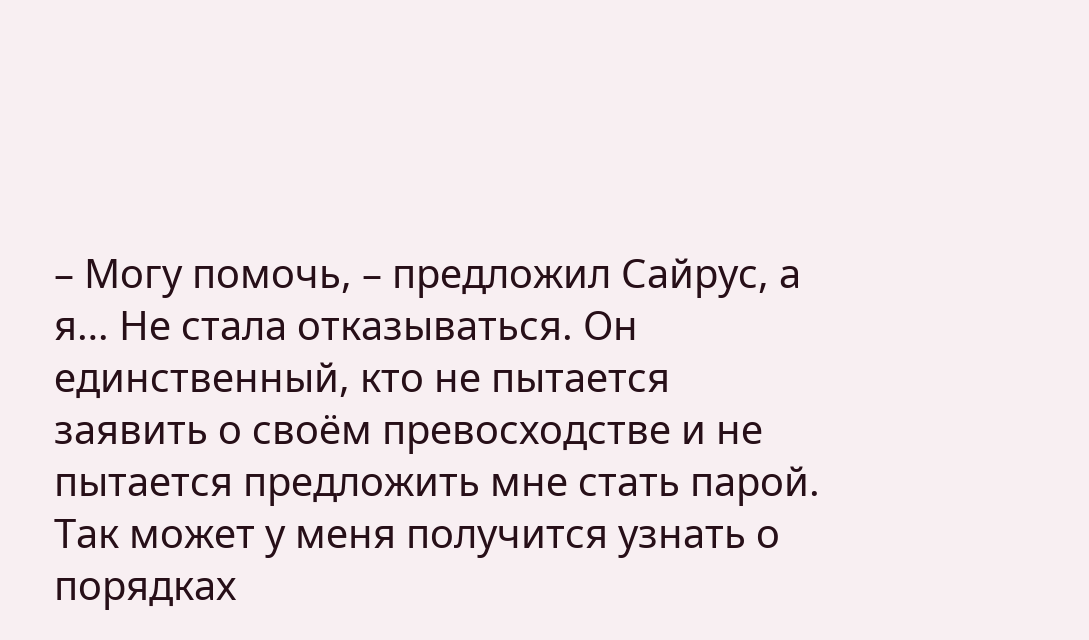– Могу помочь, – предложил Сайрус, а я… Не стала отказываться. Он единственный, кто не пытается заявить о своём превосходстве и не пытается предложить мне стать парой. Так может у меня получится узнать о порядках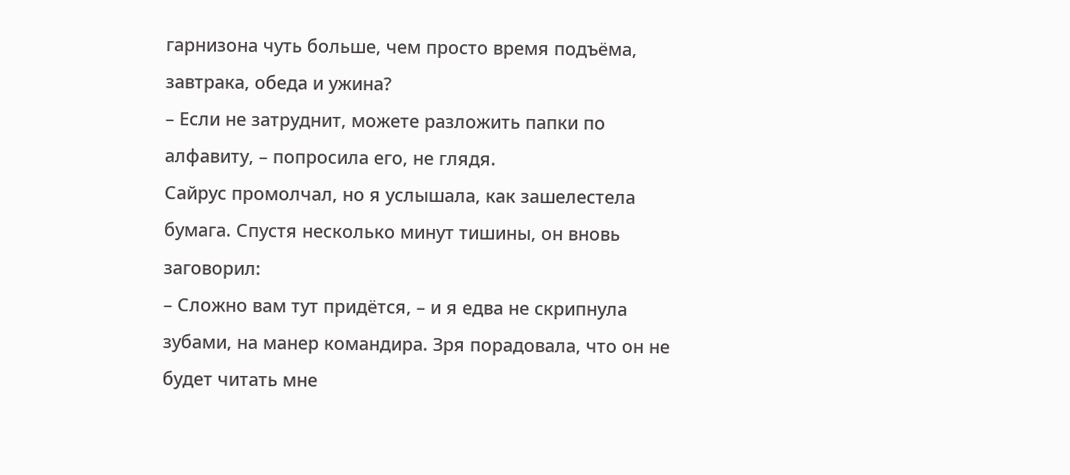гарнизона чуть больше, чем просто время подъёма, завтрака, обеда и ужина?
– Если не затруднит, можете разложить папки по алфавиту, – попросила его, не глядя.
Сайрус промолчал, но я услышала, как зашелестела бумага. Спустя несколько минут тишины, он вновь заговорил:
– Сложно вам тут придётся, – и я едва не скрипнула зубами, на манер командира. Зря порадовала, что он не будет читать мне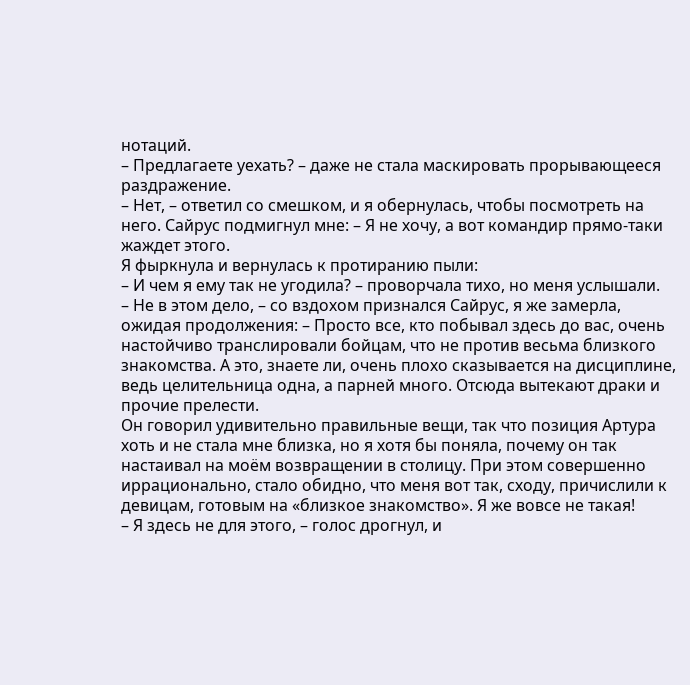нотаций.
– Предлагаете уехать? – даже не стала маскировать прорывающееся раздражение.
– Нет, – ответил со смешком, и я обернулась, чтобы посмотреть на него. Сайрус подмигнул мне: – Я не хочу, а вот командир прямо-таки жаждет этого.
Я фыркнула и вернулась к протиранию пыли:
– И чем я ему так не угодила? – проворчала тихо, но меня услышали.
– Не в этом дело, – со вздохом признался Сайрус, я же замерла, ожидая продолжения: – Просто все, кто побывал здесь до вас, очень настойчиво транслировали бойцам, что не против весьма близкого знакомства. А это, знаете ли, очень плохо сказывается на дисциплине, ведь целительница одна, а парней много. Отсюда вытекают драки и прочие прелести.
Он говорил удивительно правильные вещи, так что позиция Артура хоть и не стала мне близка, но я хотя бы поняла, почему он так настаивал на моём возвращении в столицу. При этом совершенно иррационально, стало обидно, что меня вот так, сходу, причислили к девицам, готовым на «близкое знакомство». Я же вовсе не такая!
– Я здесь не для этого, – голос дрогнул, и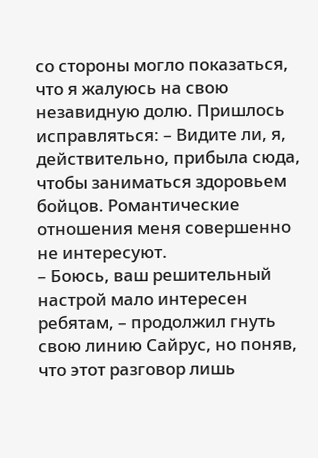со стороны могло показаться, что я жалуюсь на свою незавидную долю. Пришлось исправляться: – Видите ли, я, действительно, прибыла сюда, чтобы заниматься здоровьем бойцов. Романтические отношения меня совершенно не интересуют.
– Боюсь, ваш решительный настрой мало интересен ребятам, – продолжил гнуть свою линию Сайрус, но поняв, что этот разговор лишь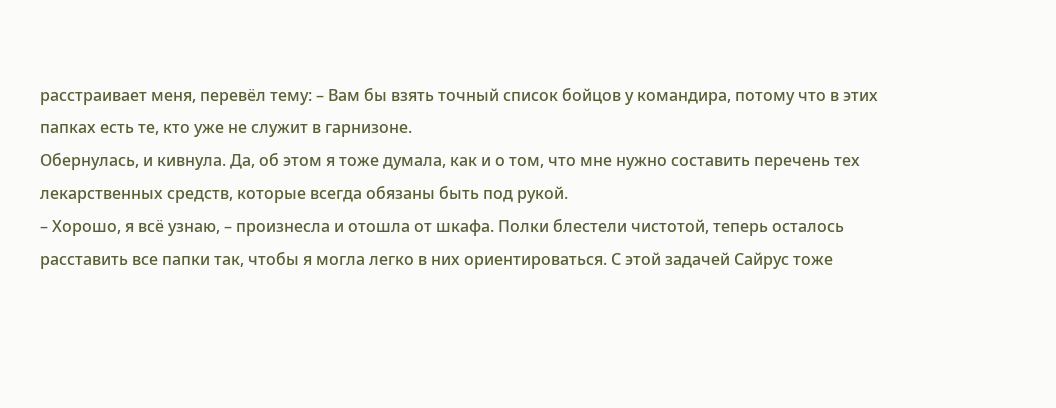расстраивает меня, перевёл тему: – Вам бы взять точный список бойцов у командира, потому что в этих папках есть те, кто уже не служит в гарнизоне.
Обернулась, и кивнула. Да, об этом я тоже думала, как и о том, что мне нужно составить перечень тех лекарственных средств, которые всегда обязаны быть под рукой.
– Хорошо, я всё узнаю, – произнесла и отошла от шкафа. Полки блестели чистотой, теперь осталось расставить все папки так, чтобы я могла легко в них ориентироваться. С этой задачей Сайрус тоже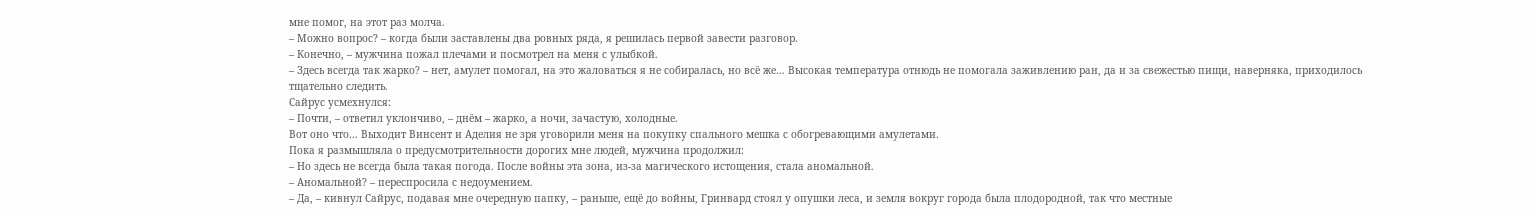мне помог, на этот раз молча.
– Можно вопрос? – когда были заставлены два ровных ряда, я решилась первой завести разговор.
– Конечно, – мужчина пожал плечами и посмотрел на меня с улыбкой.
– Здесь всегда так жарко? – нет, амулет помогал, на это жаловаться я не собиралась, но всё же… Высокая температура отнюдь не помогала заживлению ран, да и за свежестью пищи, наверняка, приходилось тщательно следить.
Сайрус усмехнулся:
– Почти, – ответил уклончиво, – днём – жарко, а ночи, зачастую, холодные.
Вот оно что… Выходит Винсент и Аделия не зря уговорили меня на покупку спального мешка с обогревающими амулетами.
Пока я размышляла о предусмотрительности дорогих мне людей, мужчина продолжил:
– Но здесь не всегда была такая погода. После войны эта зона, из-за магического истощения, стала аномальной.
– Аномальной? – переспросила с недоумением.
– Да, – кивнул Сайрус, подавая мне очередную папку, – раньше, ещё до войны, Гринвард стоял у опушки леса, и земля вокруг города была плодородной, так что местные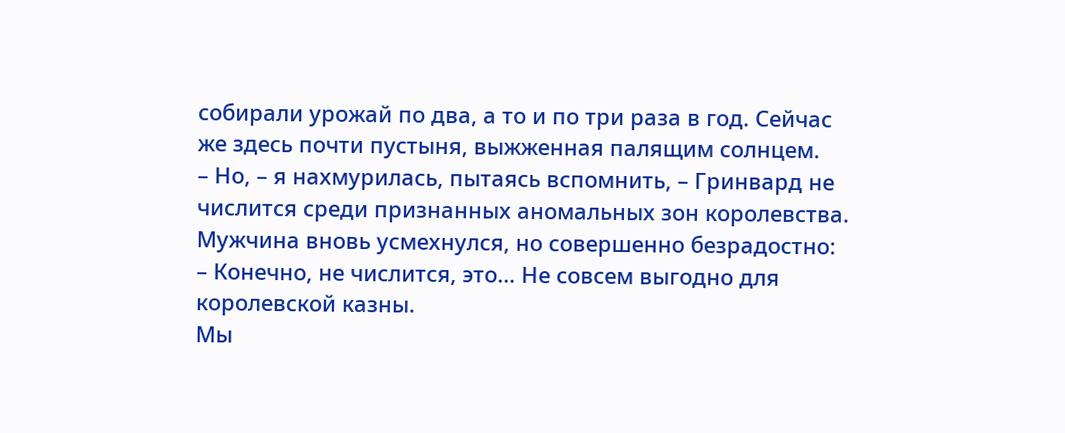собирали урожай по два, а то и по три раза в год. Сейчас же здесь почти пустыня, выжженная палящим солнцем.
– Но, – я нахмурилась, пытаясь вспомнить, – Гринвард не числится среди признанных аномальных зон королевства.
Мужчина вновь усмехнулся, но совершенно безрадостно:
– Конечно, не числится, это… Не совсем выгодно для королевской казны.
Мы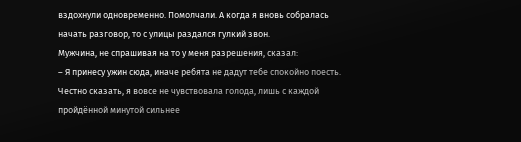вздохнули одновременно. Помолчали. А когда я вновь собралась начать разговор, то с улицы раздался гулкий звон.
Мужчина, не спрашивая на то у меня разрешения, сказал:
– Я принесу ужин сюда, иначе ребята не дадут тебе спокойно поесть.
Честно сказать, я вовсе не чувствовала голода, лишь с каждой пройдённой минутой сильнее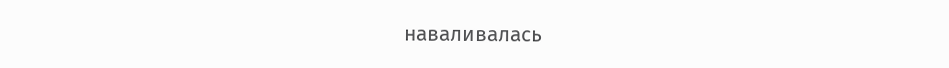наваливалась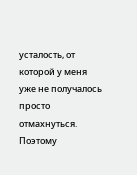усталость, от которой у меня уже не получалось просто отмахнуться. Поэтому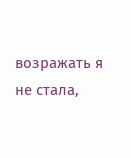возражать я не стала,